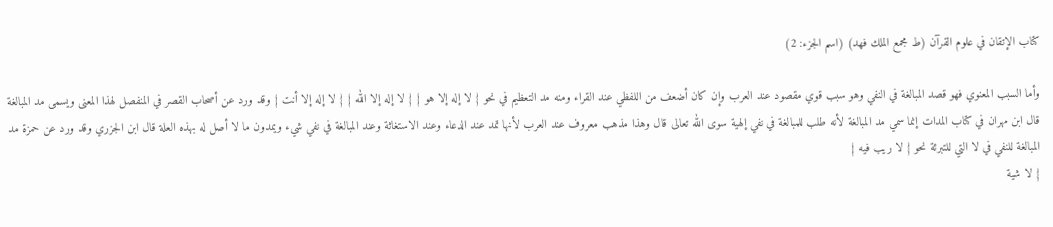كتاب الإتقان في علوم القرآن (ط مجمع الملك فهد) (اسم الجزء: 2)

وأما السبب المعنوي فهو قصد المبالغة في النفي وهو سبب قوي مقصود عند العرب وإن كان أضعف من اللفظي عند القراء ومنه مد التعظيم في نحو { لا إله إلا هو } { لا إله إلا الله } { لا إله إلا أنت } وقد ورد عن أصحاب القصر في المنفصل لهذا المعنى ويسمى مد المبالغة قال ابن مهران في كتاب المدات إنما سمي مد المبالغة لأنه طلب للمبالغة في نفي إلهية سوى الله تعالى قال وهذا مذهب معروف عند العرب لأنها تمد عند الدعاء وعند الاستغاثة وعند المبالغة في نفي شيء ويمدون ما لا أصل له بهذه العلة قال ابن الجزري وقد ورد عن حمزة مد المبالغة للنفي في لا التي للتبرئة نحو { لا ريب فيه }
{ لا شية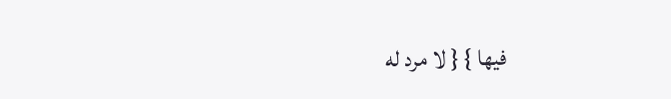فيها } { لا مرد له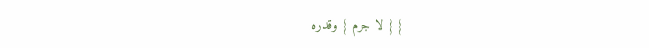} { لا جرم } وقدره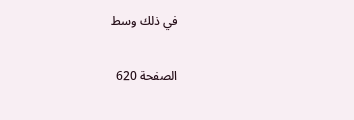في ذلك وسط

الصفحة 620